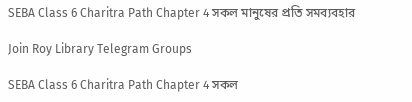SEBA Class 6 Charitra Path Chapter 4 সকল মানুষের প্রতি সমব্যবহার

Join Roy Library Telegram Groups

SEBA Class 6 Charitra Path Chapter 4 সকল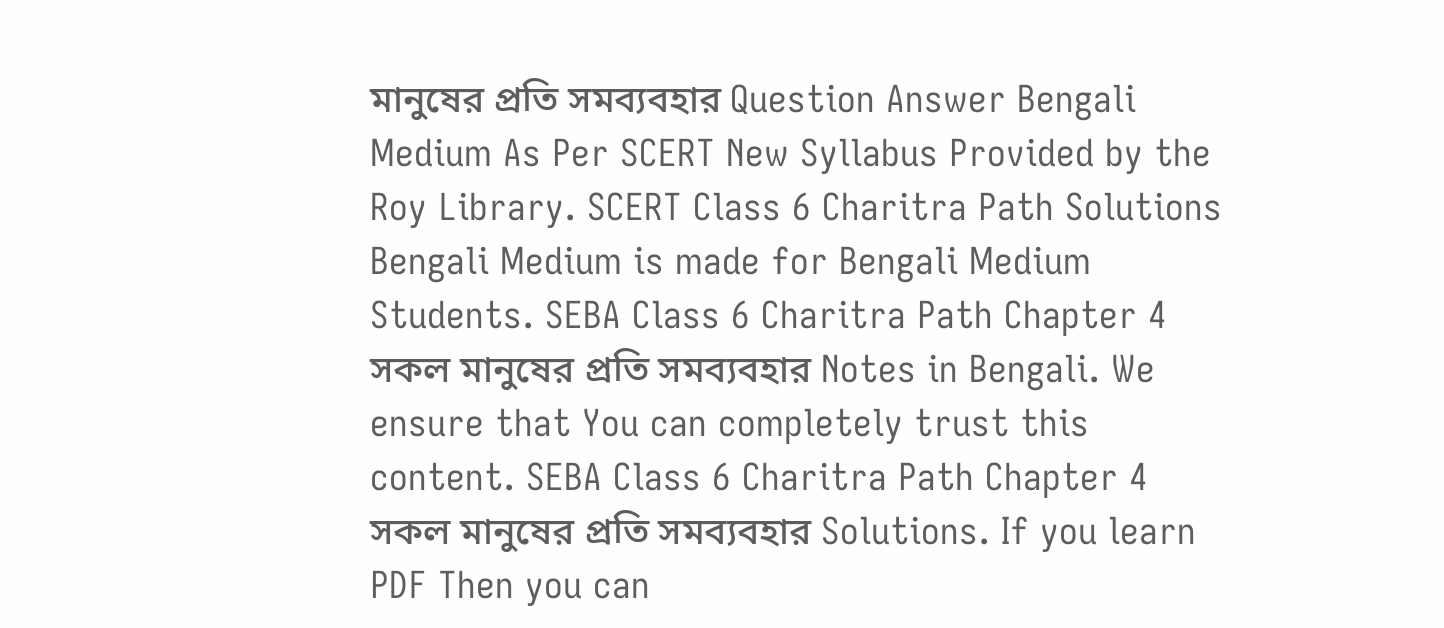মানুষের প্রতি সমব্যবহার Question Answer Bengali Medium As Per SCERT New Syllabus Provided by the Roy Library. SCERT Class 6 Charitra Path Solutions Bengali Medium is made for Bengali Medium Students. SEBA Class 6 Charitra Path Chapter 4 সকল মানুষের প্রতি সমব্যবহার Notes in Bengali. We ensure that You can completely trust this content. SEBA Class 6 Charitra Path Chapter 4 সকল মানুষের প্রতি সমব্যবহার Solutions. If you learn PDF Then you can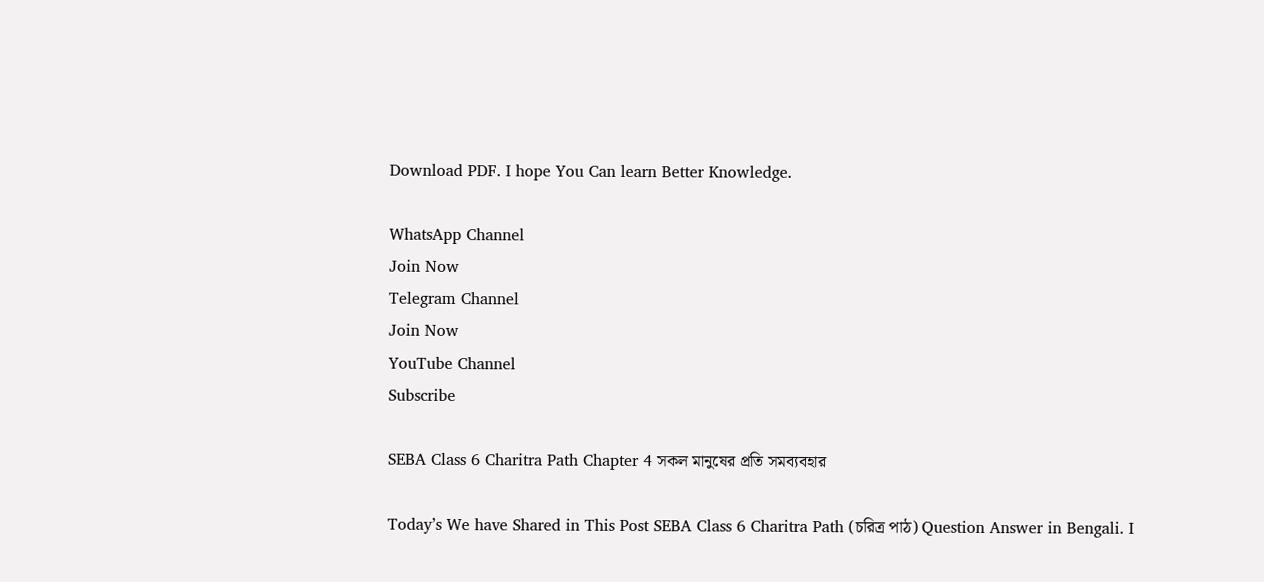Download PDF. I hope You Can learn Better Knowledge.

WhatsApp Channel
Join Now
Telegram Channel
Join Now
YouTube Channel
Subscribe

SEBA Class 6 Charitra Path Chapter 4 সকল মানুষের প্রতি সমব্যবহার

Today’s We have Shared in This Post SEBA Class 6 Charitra Path (চরিত্র পাঠ) Question Answer in Bengali. I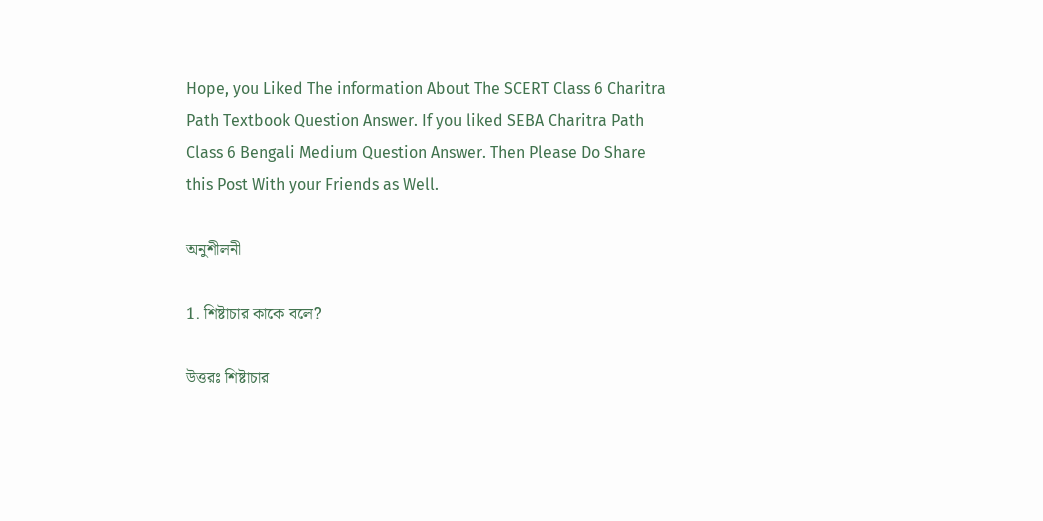Hope, you Liked The information About The SCERT Class 6 Charitra Path Textbook Question Answer. If you liked SEBA Charitra Path Class 6 Bengali Medium Question Answer. Then Please Do Share this Post With your Friends as Well.

অনুশীলনী

1. শিষ্টাচার কাকে বলে?

উত্তরঃ শিষ্টাচার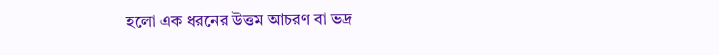হলো এক ধরনের উত্তম আচরণ বা ভদ্র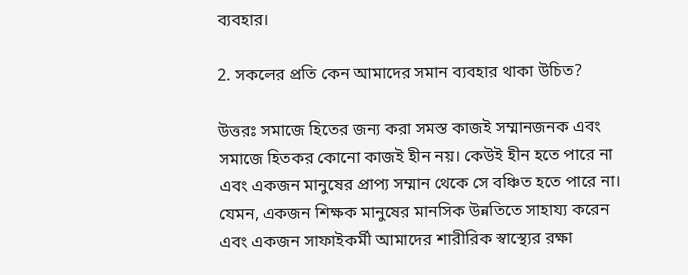ব্যবহার।

2. সকলের প্রতি কেন আমাদের সমান ব্যবহার থাকা উচিত?

উত্তরঃ সমাজে হিতের জন্য করা সমস্ত কাজই সম্মানজনক এবং সমাজে হিতকর কোনো কাজই হীন নয়। কেউই হীন হতে পারে না এবং একজন মানুষের প্রাপ্য সম্মান থেকে সে বঞ্চিত হতে পারে না। যেমন, একজন শিক্ষক মানুষের মানসিক উন্নতিতে সাহায্য করেন এবং একজন সাফাইকর্মী আমাদের শারীরিক স্বাস্থ্যের রক্ষা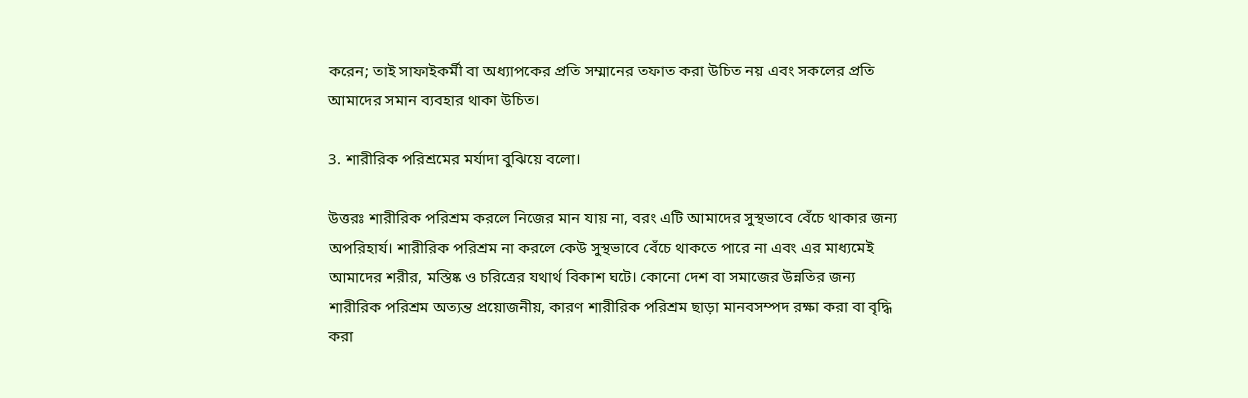করেন; তাই সাফাইকর্মী বা অধ্যাপকের প্রতি সম্মানের তফাত করা উচিত নয় এবং সকলের প্রতি আমাদের সমান ব্যবহার থাকা উচিত।

3. শারীরিক পরিশ্রমের মর্যাদা বুঝিয়ে বলো।

উত্তরঃ শারীরিক পরিশ্রম করলে নিজের মান যায় না, বরং এটি আমাদের সুস্থভাবে বেঁচে থাকার জন্য অপরিহার্য। শারীরিক পরিশ্রম না করলে কেউ সুস্থভাবে বেঁচে থাকতে পারে না এবং এর মাধ্যমেই আমাদের শরীর, মস্তিষ্ক ও চরিত্রের যথার্থ বিকাশ ঘটে। কোনো দেশ বা সমাজের উন্নতির জন্য শারীরিক পরিশ্রম অত্যন্ত প্রয়োজনীয়, কারণ শারীরিক পরিশ্রম ছাড়া মানবসম্পদ রক্ষা করা বা বৃদ্ধি করা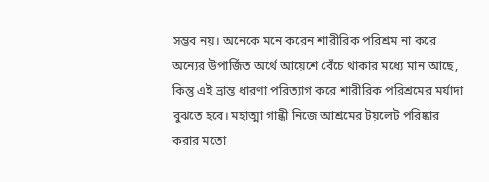সম্ভব নয়। অনেকে মনে করেন শারীরিক পরিশ্রম না করে অন্যের উপার্জিত অর্থে আয়েশে বেঁচে থাকার মধ্যে মান আছে, কিন্তু এই ভ্রান্ত ধারণা পরিত্যাগ করে শারীরিক পরিশ্রমের মর্যাদা বুঝতে হবে। মহাত্মা গান্ধী নিজে আশ্রমের টয়লেট পরিষ্কার করার মতো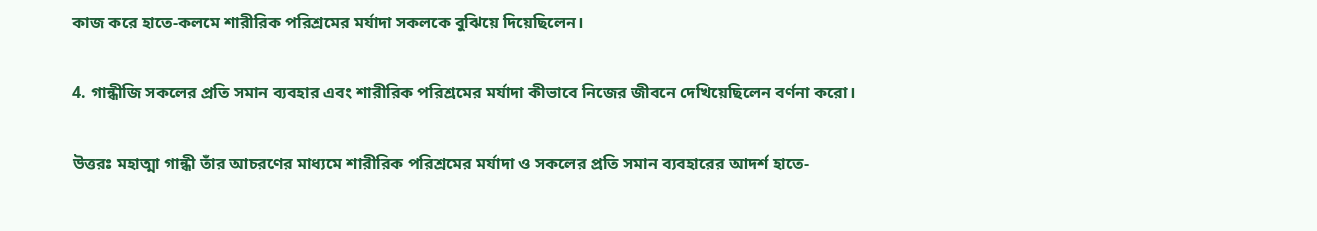কাজ করে হাতে-কলমে শারীরিক পরিশ্রমের মর্যাদা সকলকে বুঝিয়ে দিয়েছিলেন।

4. গান্ধীজি সকলের প্রতি সমান ব্যবহার এবং শারীরিক পরিশ্রমের মর্যাদা কীভাবে নিজের জীবনে দেখিয়েছিলেন বর্ণনা করো।

উত্তরঃ মহাত্মা গান্ধী তাঁর আচরণের মাধ্যমে শারীরিক পরিশ্রমের মর্যাদা ও সকলের প্রতি সমান ব্যবহারের আদর্শ হাতে-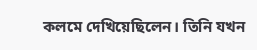কলমে দেখিয়েছিলেন। তিনি যখন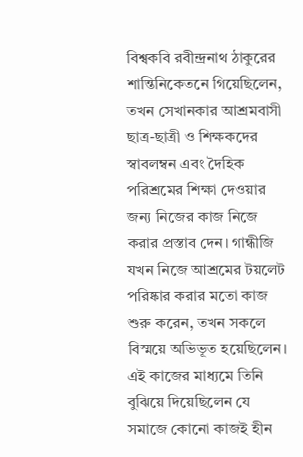বিশ্বকবি রবীন্দ্রনাথ ঠাকুরের শান্তিনিকেতনে গিয়েছিলেন, তখন সেখানকার আশ্রমবাসী ছাত্র-ছাত্রী ও শিক্ষকদের স্বাবলম্বন এবং দৈহিক পরিশ্রমের শিক্ষা দেওয়ার জন্য নিজের কাজ নিজে করার প্রস্তাব দেন। গান্ধীজি যখন নিজে আশ্রমের টয়লেট পরিষ্কার করার মতো কাজ শুরু করেন, তখন সকলে বিস্ময়ে অভিভূত হয়েছিলেন। এই কাজের মাধ্যমে তিনি বুঝিয়ে দিয়েছিলেন যে সমাজে কোনো কাজই হীন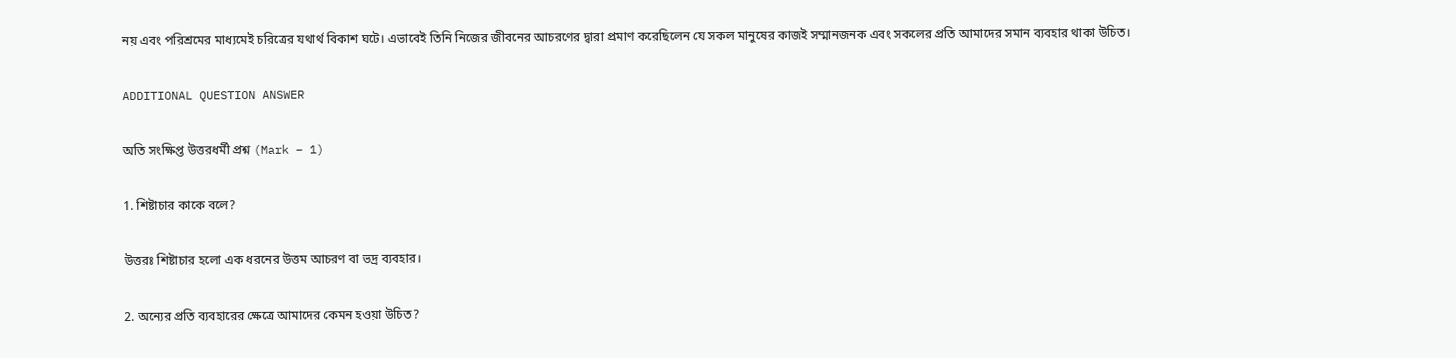নয় এবং পরিশ্রমের মাধ্যমেই চরিত্রের যথার্থ বিকাশ ঘটে। এভাবেই তিনি নিজের জীবনের আচরণের দ্বারা প্রমাণ করেছিলেন যে সকল মানুষের কাজই সম্মানজনক এবং সকলের প্রতি আমাদের সমান ব্যবহার থাকা উচিত।

ADDITIONAL QUESTION ANSWER

অতি সংক্ষিপ্ত উত্তরধর্মী প্রশ্ন (Mark – 1)

1. শিষ্টাচার কাকে বলে?

উত্তরঃ শিষ্টাচার হলো এক ধরনের উত্তম আচরণ বা ভদ্র ব্যবহার।

2. অন্যের প্রতি ব্যবহারের ক্ষেত্রে আমাদের কেমন হওয়া উচিত?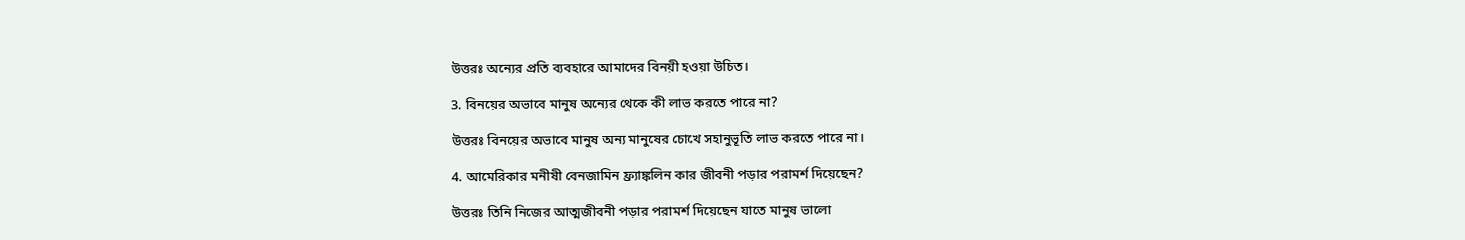উত্তরঃ অন্যের প্রতি ব্যবহারে আমাদের বিনয়ী হওয়া উচিত।

3. বিনয়ের অভাবে মানুষ অন্যের থেকে কী লাভ করতে পারে না?

উত্তরঃ বিনয়ের অভাবে মানুষ অন্য মানুষের চোখে সহানুভূতি লাভ করতে পারে না।

4. আমেরিকার মনীষী বেনজামিন ফ্র্যাঙ্কলিন কার জীবনী পড়ার পরামর্শ দিয়েছেন?

উত্তরঃ তিনি নিজের আত্মজীবনী পড়ার পরামর্শ দিয়েছেন যাতে মানুষ ভালো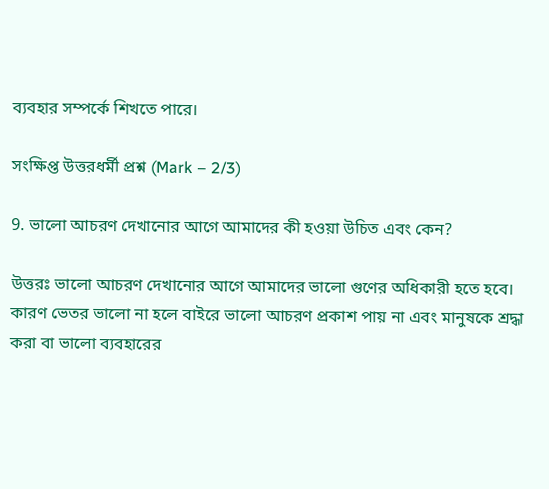ব্যবহার সম্পর্কে শিখতে পারে।

সংক্ষিপ্ত উত্তরধর্মী প্রশ্ন (Mark – 2/3)

9. ভালো আচরণ দেখানোর আগে আমাদের কী হওয়া উচিত এবং কেন?

উত্তরঃ ভালো আচরণ দেখানোর আগে আমাদের ভালো গুণের অধিকারী হতে হবে। কারণ ভেতর ভালো না হলে বাইরে ভালো আচরণ প্রকাশ পায় না এবং মানুষকে শ্রদ্ধা করা বা ভালো ব্যবহারের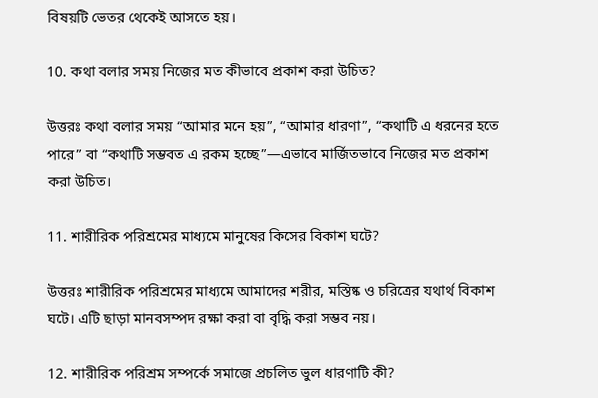বিষয়টি ভেতর থেকেই আসতে হয়।

10. কথা বলার সময় নিজের মত কীভাবে প্রকাশ করা উচিত?

উত্তরঃ কথা বলার সময় “আমার মনে হয়”, “আমার ধারণা”, “কথাটি এ ধরনের হতে পারে” বা “কথাটি সম্ভবত এ রকম হচ্ছে”—এভাবে মার্জিতভাবে নিজের মত প্রকাশ করা উচিত।

11. শারীরিক পরিশ্রমের মাধ্যমে মানুষের কিসের বিকাশ ঘটে?

উত্তরঃ শারীরিক পরিশ্রমের মাধ্যমে আমাদের শরীর, মস্তিষ্ক ও চরিত্রের যথার্থ বিকাশ ঘটে। এটি ছাড়া মানবসম্পদ রক্ষা করা বা বৃদ্ধি করা সম্ভব নয়।

12. শারীরিক পরিশ্রম সম্পর্কে সমাজে প্রচলিত ভুল ধারণাটি কী?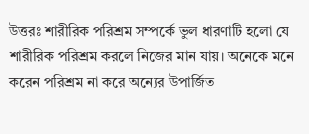উত্তরঃ শারীরিক পরিশ্রম সম্পর্কে ভুল ধারণাটি হলো যে শারীরিক পরিশ্রম করলে নিজের মান যায়। অনেকে মনে করেন পরিশ্রম না করে অন্যের উপার্জিত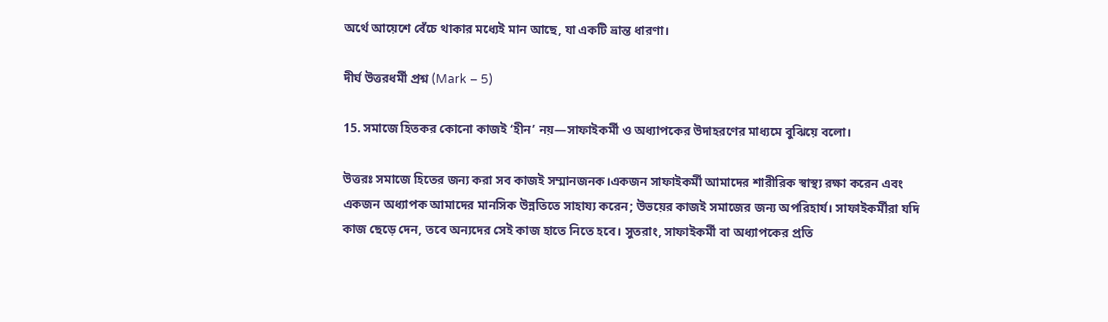অর্থে আয়েশে বেঁচে থাকার মধ্যেই মান আছে, যা একটি ভ্রান্ত ধারণা।

দীর্ঘ উত্তরধর্মী প্রশ্ন (Mark – 5)

15. সমাজে হিতকর কোনো কাজই ‘হীন’ নয়—সাফাইকর্মী ও অধ্যাপকের উদাহরণের মাধ্যমে বুঝিয়ে বলো।

উত্তরঃ সমাজে হিতের জন্য করা সব কাজই সম্মানজনক।একজন সাফাইকর্মী আমাদের শারীরিক স্বাস্থ্য রক্ষা করেন এবং একজন অধ্যাপক আমাদের মানসিক উন্নতিতে সাহায্য করেন; উভয়ের কাজই সমাজের জন্য অপরিহার্য। সাফাইকর্মীরা যদি কাজ ছেড়ে দেন, তবে অন্যদের সেই কাজ হাতে নিতে হবে। সুতরাং, সাফাইকর্মী বা অধ্যাপকের প্রতি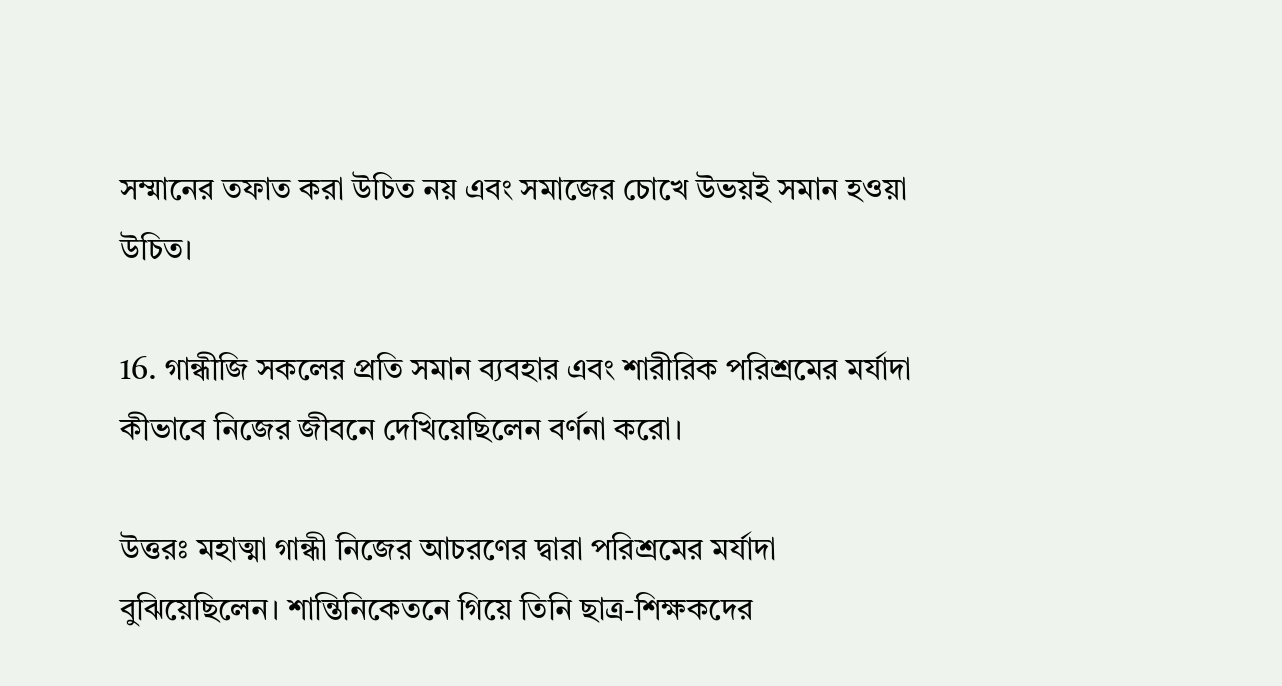সম্মানের তফাত করা উচিত নয় এবং সমাজের চোখে উভয়ই সমান হওয়া উচিত।

16. গান্ধীজি সকলের প্রতি সমান ব্যবহার এবং শারীরিক পরিশ্রমের মর্যাদা কীভাবে নিজের জীবনে দেখিয়েছিলেন বর্ণনা করো।

উত্তরঃ মহাত্মা গান্ধী নিজের আচরণের দ্বারা পরিশ্রমের মর্যাদা বুঝিয়েছিলেন। শান্তিনিকেতনে গিয়ে তিনি ছাত্র-শিক্ষকদের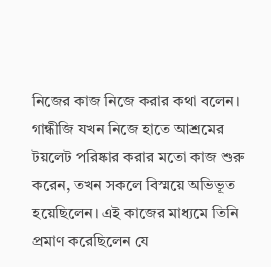নিজের কাজ নিজে করার কথা বলেন। গান্ধীজি যখন নিজে হাতে আশ্রমের টয়লেট পরিষ্কার করার মতো কাজ শুরু করেন, তখন সকলে বিস্ময়ে অভিভূত হয়েছিলেন। এই কাজের মাধ্যমে তিনি প্রমাণ করেছিলেন যে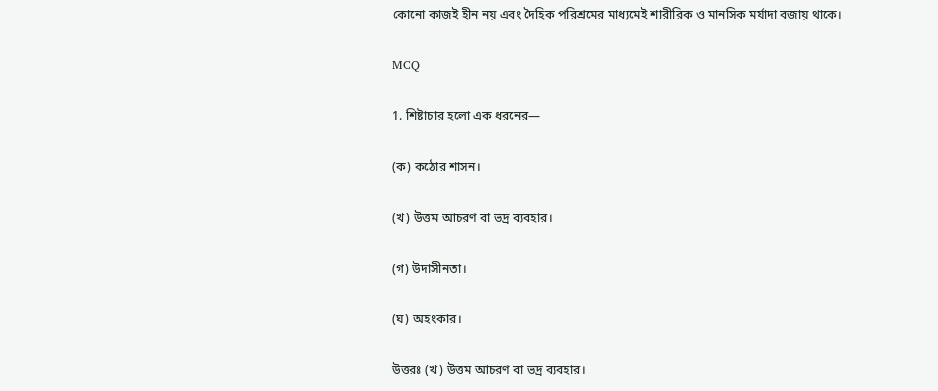কোনো কাজই হীন নয় এবং দৈহিক পরিশ্রমের মাধ্যমেই শারীরিক ও মানসিক মর্যাদা বজায় থাকে।

MCQ

1. শিষ্টাচার হলো এক ধরনের—

(ক) কঠোর শাসন।

(খ) উত্তম আচরণ বা ভদ্র ব্যবহার।

(গ) উদাসীনতা।

(ঘ) অহংকার।

উত্তরঃ (খ) উত্তম আচরণ বা ভদ্র ব্যবহার।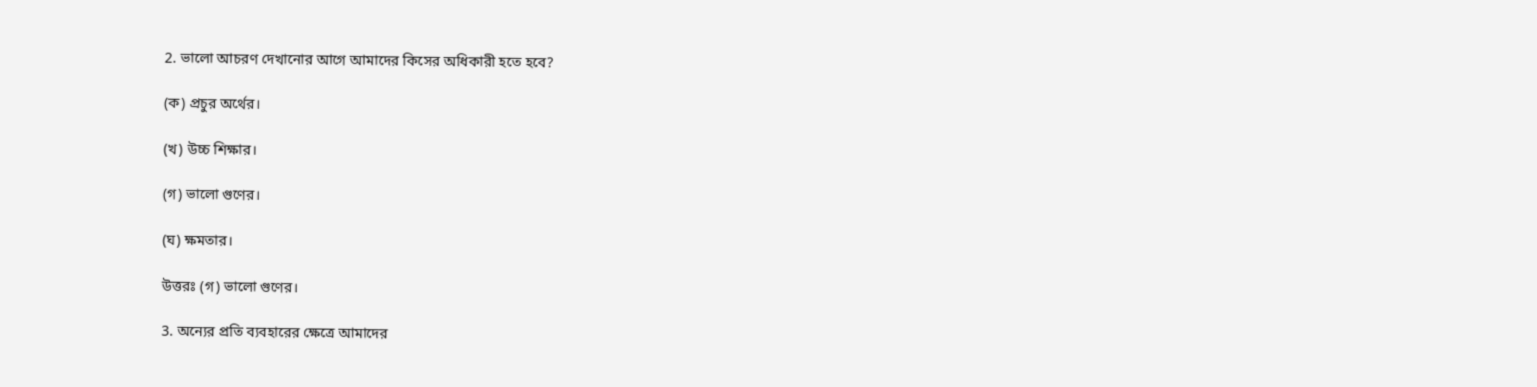2. ভালো আচরণ দেখানোর আগে আমাদের কিসের অধিকারী হতে হবে?

(ক) প্রচুর অর্থের।

(খ) উচ্চ শিক্ষার।

(গ) ভালো গুণের।

(ঘ) ক্ষমতার।

উত্তরঃ (গ) ভালো গুণের।

3. অন্যের প্রতি ব্যবহারের ক্ষেত্রে আমাদের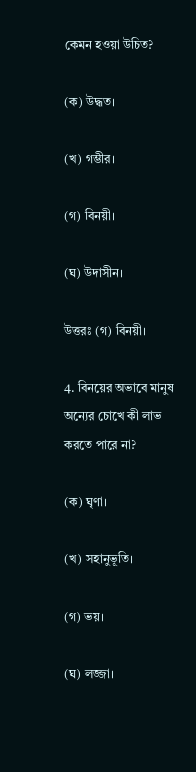কেমন হওয়া উচিত?

(ক) উদ্ধত।

(খ) গম্ভীর।

(গ) বিনয়ী।

(ঘ) উদাসীন।

উত্তরঃ (গ) বিনয়ী।

4. বিনয়ের অভাবে মানুষ অন্যের চোখে কী লাভ করতে পারে না?

(ক) ঘৃণা।

(খ) সহানুভূতি।

(গ) ভয়।

(ঘ) লজ্জা।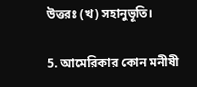উত্তরঃ (খ) সহানুভূতি।

5. আমেরিকার কোন মনীষী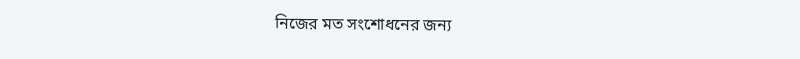নিজের মত সংশোধনের জন্য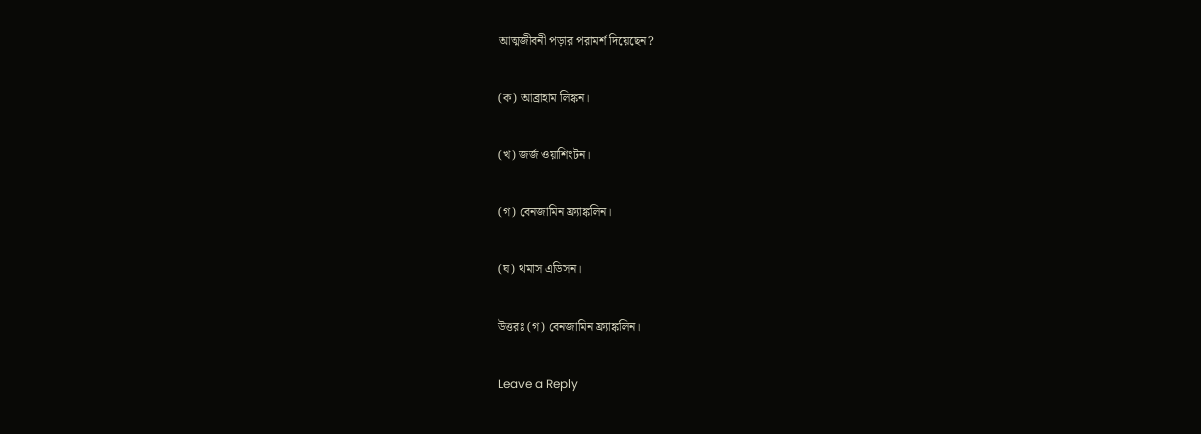আত্মজীবনী পড়ার পরামর্শ দিয়েছেন?

(ক) আব্রাহাম লিঙ্কন।

(খ) জর্জ ওয়াশিংটন।

(গ) বেনজামিন ফ্র্যাঙ্কলিন।

(ঘ) থমাস এডিসন।

উত্তরঃ (গ) বেনজামিন ফ্র্যাঙ্কলিন।

Leave a Reply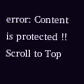error: Content is protected !!
Scroll to Top